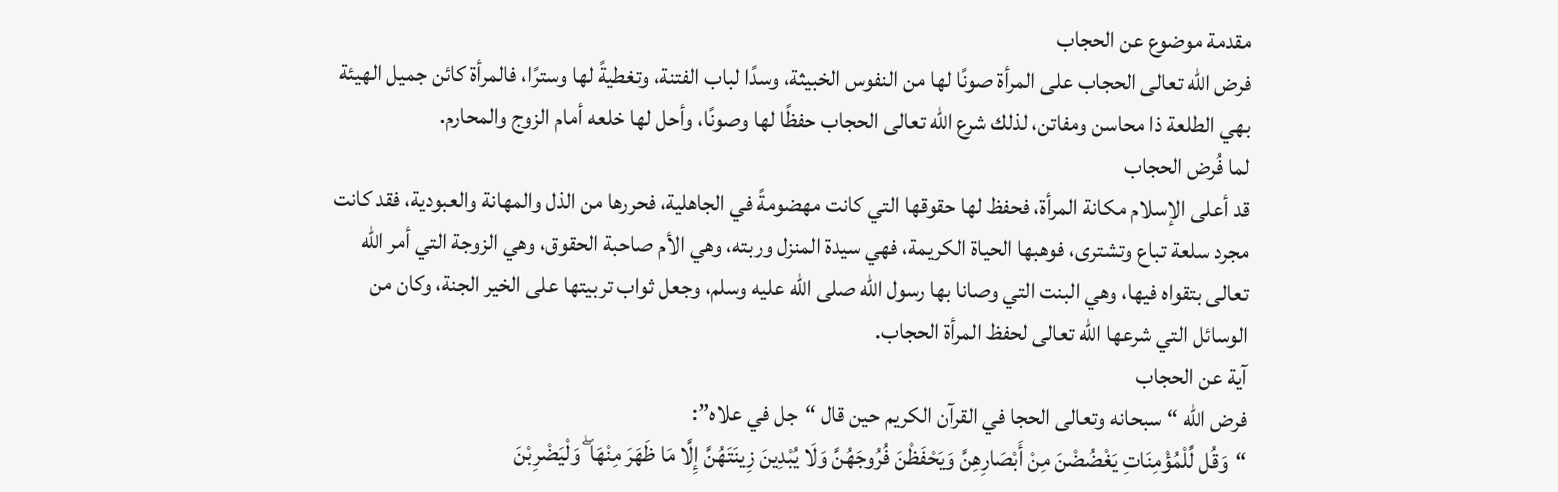مقدمة موضوع عن الحجاب
فرض الله تعالى الحجاب على المرأة صونًا لها من النفوس الخبيثة، وسدًا لباب الفتنة، وتغطيةً لها وسترًا، فالمرأة كائن جميل الهيئة بهي الطلعة ذا محاسن ومفاتن، لذلك شرع الله تعالى الحجاب حفظًا لها وصونًا، وأحل لها خلعه أمام الزوج والمحارم.
لما فُرض الحجاب
قد أعلى الإسلام مكانة المرأة، فحفظ لها حقوقها التي كانت مهضومةً في الجاهلية، فحررها من الذل والمهانة والعبودية، فقد كانت مجرد سلعة تباع وتشترى، فوهبها الحياة الكريمة، فهي سيدة المنزل وربته، وهي الأم صاحبة الحقوق، وهي الزوجة التي أمر الله تعالى بتقواه فيها، وهي البنت التي وصانا بها رسول الله صلى الله عليه وسلم، وجعل ثواب تربيتها على الخير الجنة، وكان من الوسائل التي شرعها الله تعالى لحفظ المرأة الحجاب.
آية عن الحجاب
فرض الله “سبحانه وتعالى الحجا في القرآن الكريم حين قال “جل في علاه”:
“وَقُل لِّلْمُؤْمِنَاتِ يَغْضُضْنَ مِنْ أَبْصَارِهِنَّ وَيَحْفَظْنَ فُرُوجَهُنَّ وَلَا يُبْدِينَ زِينَتَهُنَّ إِلَّا مَا ظَهَرَ مِنْهَا ۖ وَلْيَضْرِبْنَ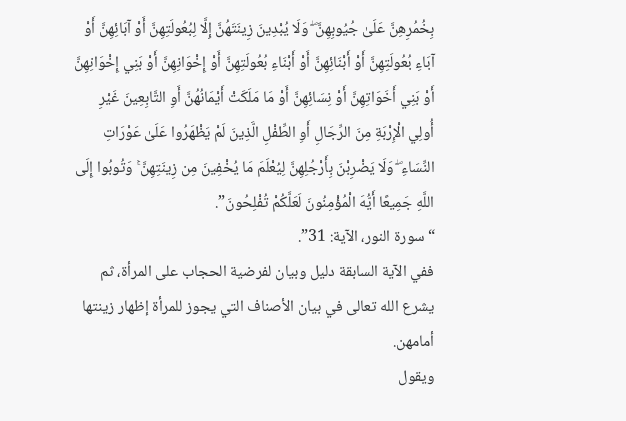بِخُمُرِهِنَّ عَلَىٰ جُيُوبِهِنَّ ۖ وَلَا يُبْدِينَ زِينَتَهُنَّ إِلَّا لِبُعُولَتِهِنَّ أَوْ آبَائِهِنَّ أَوْ آبَاءِ بُعُولَتِهِنَّ أَوْ أَبْنَائِهِنَّ أَوْ أَبْنَاءِ بُعُولَتِهِنَّ أَوْ إِخْوَانِهِنَّ أَوْ بَنِي إِخْوَانِهِنَّ أَوْ بَنِي أَخَوَاتِهِنَّ أَوْ نِسَائِهِنَّ أَوْ مَا مَلَكَتْ أَيْمَانُهُنَّ أَوِ التَّابِعِينَ غَيْرِ أُولِي الْإِرْبَةِ مِنَ الرِّجَالِ أَوِ الطِّفْلِ الَّذِينَ لَمْ يَظْهَرُوا عَلَىٰ عَوْرَاتِ النِّسَاءِ ۖ وَلَا يَضْرِبْنَ بِأَرْجُلِهِنَّ لِيُعْلَمَ مَا يُخْفِينَ مِن زِينَتِهِنَّ ۚ وَتُوبُوا إِلَى اللَّهِ جَمِيعًا أَيُّهَ الْمُؤْمِنُونَ لَعَلَّكُمْ تُفْلِحُونَ”.
“سورة النور، الآية: 31”.
ففي الآية السابقة دليل وبيان لفرضية الحجاب على المرأة، ثم يشرع الله تعالى في بيان الأصناف التي يجوز للمرأة إظهار زينتها أمامهن.
ويقول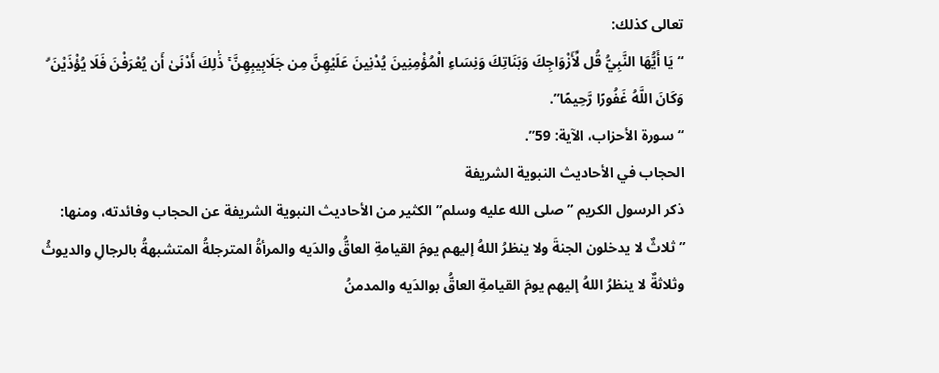تعالى كذلك:
“يَا أَيُّهَا النَّبِيُّ قُل لِّأَزْوَاجِكَ وَبَنَاتِكَ وَنِسَاءِ الْمُؤْمِنِينَ يُدْنِينَ عَلَيْهِنَّ مِن جَلَابِيبِهِنَّ ۚ ذَٰلِكَ أَدْنَىٰ أَن يُعْرَفْنَ فَلَا يُؤْذَيْنَ ۗ وَكَانَ اللَّهُ غَفُورًا رَّحِيمًا”.
“سورة الأحزاب، الآية: 59”.
الحجاب في الأحاديث النبوية الشريفة
ذكر الرسول الكريم ” صلى الله عليه وسلم” الكثير من الأحاديث النبوية الشريفة عن الحجاب وفائدته، ومنها:
” ثلاثٌ لا يدخلون الجنةَ ولا ينظرُ اللهُ إليهم يومَ القيامةِ العاقُّ والدَيه والمرأةُ المترجلةُ المتشبهةُ بالرجالِ والديوثُ وثلاثةٌ لا ينظرُ اللهُ إليهم يومَ القيامةِ العاقُّ بوالدَيه والمدمنُ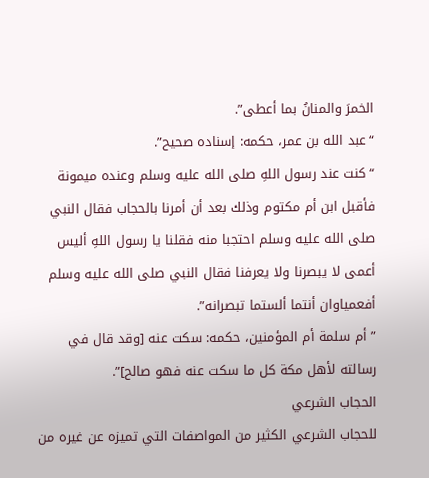الخمرَ والمنانُ بما أعطى”.
“عبد الله بن عمر، حكمه: إسناده صحيح”.
“كنت عند رسول اللهِ صلى الله عليه وسلم وعنده ميمونة فأقبل ابن أم مكتوم وذلك بعد أن أمرنا بالحجاب فقال النبي صلى الله عليه وسلم احتجبا منه فقلنا يا رسول اللهِ أليس أعمى لا يبصرنا ولا يعرفنا فقال النبي صلى الله عليه وسلم أفعمياوان أنتما ألستما تبصرانه”.
” أم سلمة أم المؤمنين، حكمه: سكت عنه [وقد قال في رسالته لأهل مكة كل ما سكت عنه فهو صالح]”.
الحجاب الشرعي
للحجاب الشرعي الكثير من المواصفات التي تميزه عن غيره من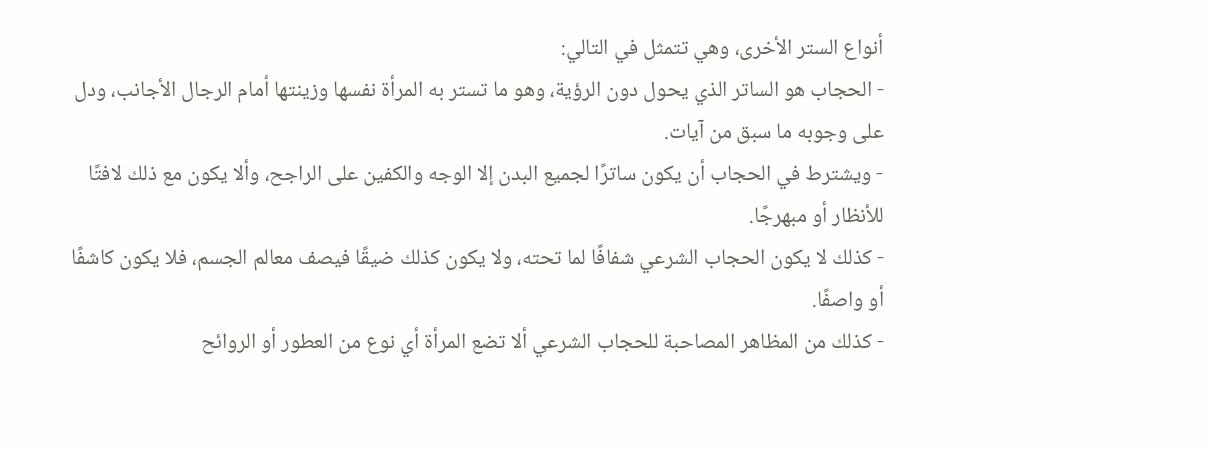أنواع الستر الأخرى، وهي تتمثل في التالي:
- الحجاب هو الساتر الذي يحول دون الرؤية، وهو ما تستر به المرأة نفسها وزينتها أمام الرجال الأجانب، ودل على وجوبه ما سبق من آيات.
- ويشترط في الحجاب أن يكون ساترًا لجميع البدن إلا الوجه والكفين على الراجح، وألا يكون مع ذلك لافتًا للأنظار أو مبهرجًا.
- كذلك لا يكون الحجاب الشرعي شفافًا لما تحته، ولا يكون كذلك ضيقًا فيصف معالم الجسم، فلا يكون كاشفًا أو واصفًا.
- كذلك من المظاهر المصاحبة للحجاب الشرعي ألا تضع المرأة أي نوع من العطور أو الروائح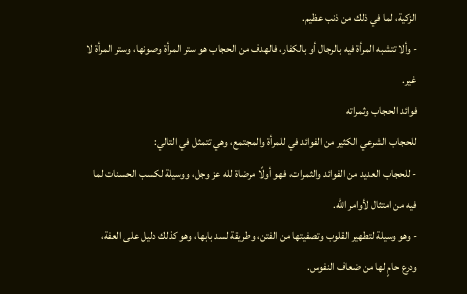الزكية، لما في ذلك من ذنب عظيم.
- وألا تتشبه المرأة فيه بالرجال أو بالكفار، فالهدف من الحجاب هو ستر المرأة وصونها، وستر المرأة لا غير.
فوائد الحجاب وثمراته
للحجاب الشرعي الكثير من الفوائد في للمرأة والمجتمع، وهي تتمثل في التالي:
- للحجاب العديد من الفوائد والثمرات، فهو أولًا مرضاة لله عز وجل، ووسيلة لكسب الحسنات لما فيه من امتثال لأوامر الله.
- وهو وسيلة لتطهير القلوب وتصفيتها من الفتن، وطريقة لسد بابها، وهو كذلك دليل على العفة، ودرع حامٍ لها من ضعاف النفوس.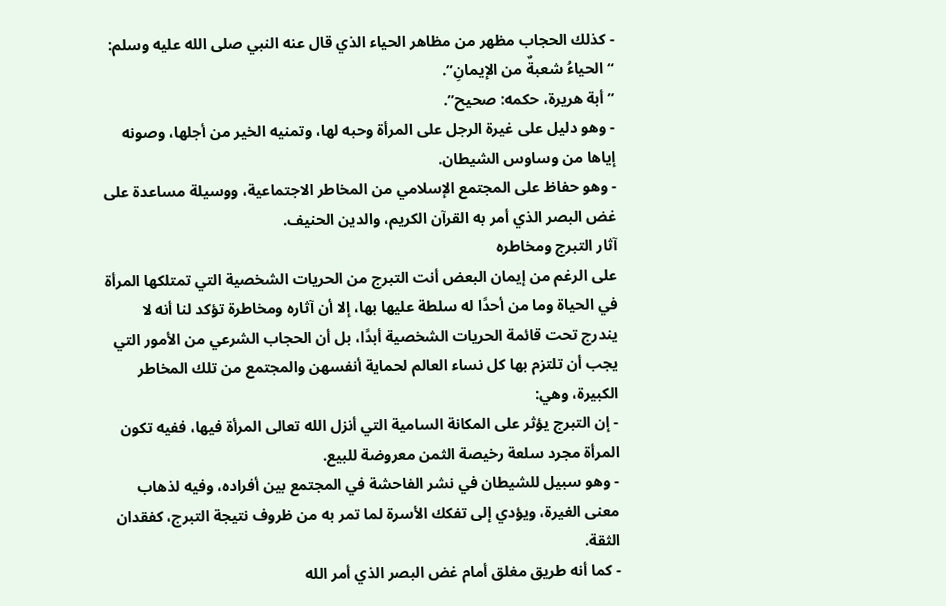- كذلك الحجاب مظهر من مظاهر الحياء الذي قال عنه النبي صلى الله عليه وسلم:
“الحياءُ شعبةٌ من الإيمانِ”.
” أبة هريرة، حكمه: صحيح”.
- وهو دليل على غيرة الرجل على المرأة وحبه لها، وتمنيه الخير من أجلها، وصونه إياها من وساوس الشيطان.
- وهو حفاظ على المجتمع الإسلامي من المخاطر الاجتماعية، ووسيلة مساعدة على غض البصر الذي أمر به القرآن الكريم، والدين الحنيف.
آثار التبرج ومخاطره
على الرغم من إيمان البعض أنت التبرج من الحريات الشخصية التي تمتلكها المرأة في الحياة وما من أحدًا له سلطة عليها بها، إلا أن آثاره ومخاطرة تؤكد لنا أنه لا يندرج تحت قائمة الحريات الشخصية أبدًا، بل أن الحجاب الشرعي من الأمور التي يجب أن تلتزم بها كل نساء العالم لحماية أنفسهن والمجتمع من تلك المخاطر الكبيرة، وهي:
- إن التبرج يؤثر على المكانة السامية التي أنزل الله تعالى المرأة فيها، ففيه تكون المرأة مجرد سلعة رخيصة الثمن معروضة للبيع.
- وهو سبيل للشيطان في نشر الفاحشة في المجتمع بين أفراده، وفيه لذهاب معنى الغيرة، ويؤدي إلى تفكك الأسرة لما تمر به من ظروف نتيجة التبرج، كفقدان الثقة.
- كما أنه طريق مغلق أمام غض البصر الذي أمر الله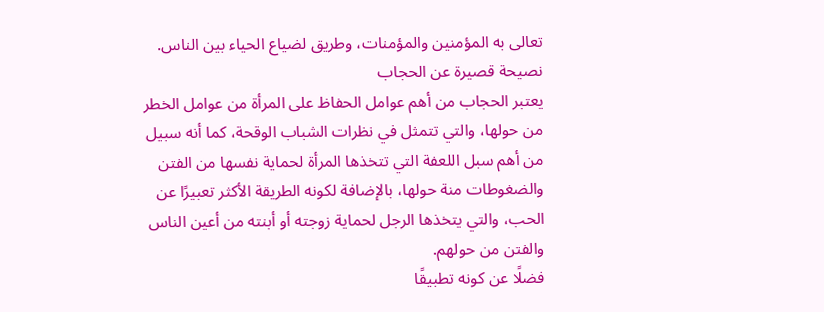تعالى به المؤمنين والمؤمنات، وطريق لضياع الحياء بين الناس.
نصيحة قصيرة عن الحجاب
يعتبر الحجاب من أهم عوامل الحفاظ على المرأة من عوامل الخطر من حولها، والتي تتمثل في نظرات الشباب الوقحة، كما أنه سبيل من أهم سبل اللعفة التي تتخذها المرأة لحماية نفسها من الفتن والضغوطات منة حولها، بالإضافة لكونه الطريقة الأكثر تعبيرًا عن الحب، والتي يتخذها الرجل لحماية زوجته أو أبنته من أعين الناس والفتن من حولهم.
فضلًا عن كونه تطبيقًا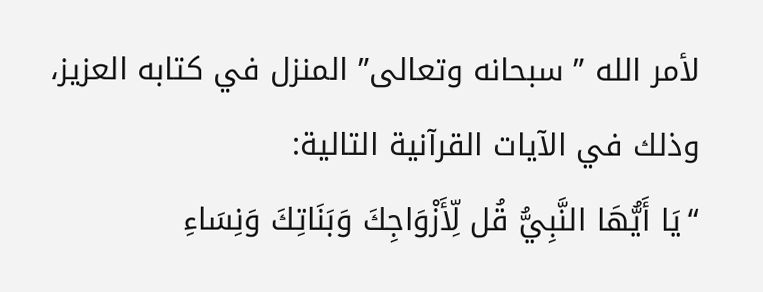لأمر الله ” سبحانه وتعالى” المنزل في كتابه العزيز، وذلك في الآيات القرآنية التالية:
“يَا أَيُّهَا النَّبِيُّ قُل لِّأَزْوَاجِكَ وَبَنَاتِكَ وَنِسَاءِ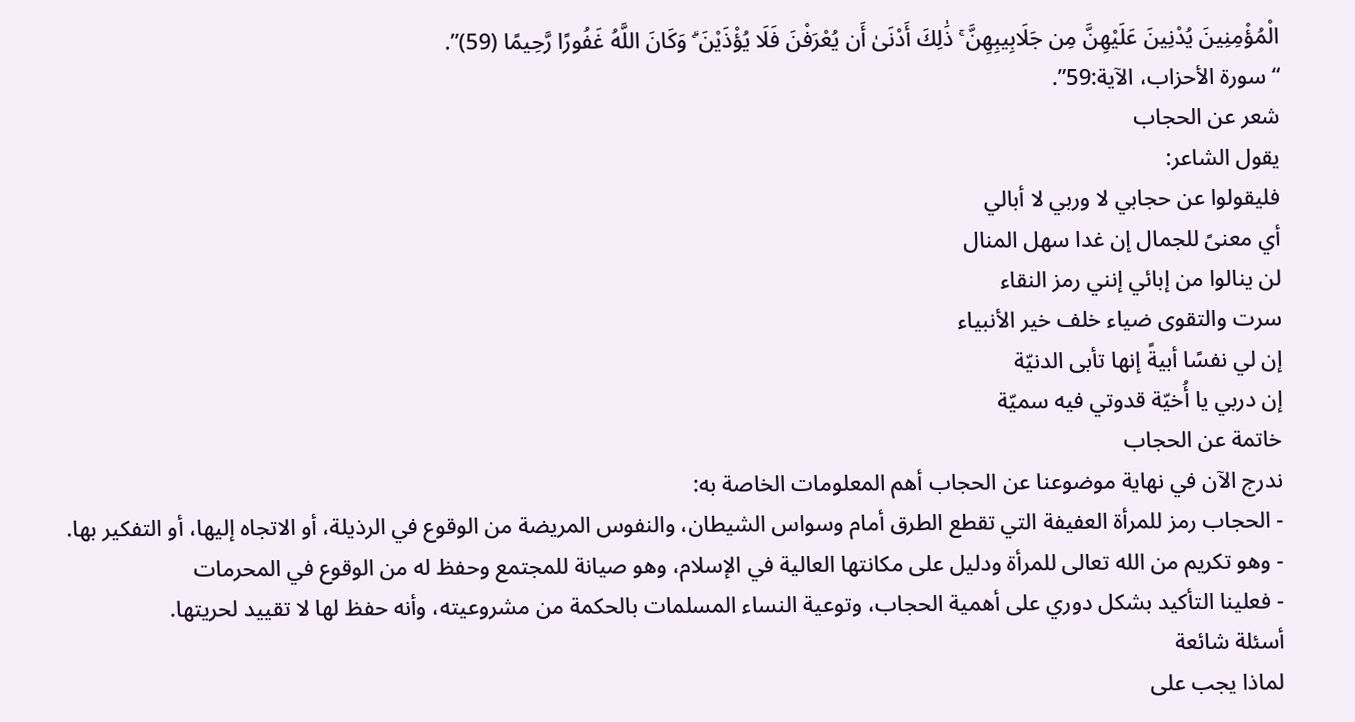الْمُؤْمِنِينَ يُدْنِينَ عَلَيْهِنَّ مِن جَلَابِيبِهِنَّ ۚ ذَٰلِكَ أَدْنَىٰ أَن يُعْرَفْنَ فَلَا يُؤْذَيْنَ ۗ وَكَانَ اللَّهُ غَفُورًا رَّحِيمًا (59)”.
“سورة الأحزاب، الآية:59”.
شعر عن الحجاب
يقول الشاعر:
فليقولوا عن حجابي لا وربي لا أبالي
أي معنىً للجمال إن غدا سهل المنال
لن ينالوا من إبائي إنني رمز النقاء
سرت والتقوى ضياء خلف خير الأنبياء
إن لي نفسًا أبيةً إنها تأبى الدنيّة
إن دربي يا أُخيّة قدوتي فيه سميّة
خاتمة عن الحجاب
ندرج الآن في نهاية موضوعنا عن الحجاب أهم المعلومات الخاصة به:
- الحجاب رمز للمرأة العفيفة التي تقطع الطرق أمام وسواس الشيطان، والنفوس المريضة من الوقوع في الرذيلة، أو الاتجاه إليها، أو التفكير بها.
- وهو تكريم من الله تعالى للمرأة ودليل على مكانتها العالية في الإسلام، وهو صيانة للمجتمع وحفظ له من الوقوع في المحرمات
- فعلينا التأكيد بشكل دوري على أهمية الحجاب، وتوعية النساء المسلمات بالحكمة من مشروعيته، وأنه حفظ لها لا تقييد لحريتها.
أسئلة شائعة
لماذا يجب على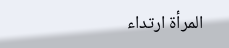المرأة ارتداء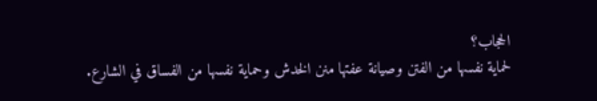الحجاب؟
لحماية نفسها من الفتن وصيانة عفتها منن الخدش وحماية نفسها من الفساق في الشارع.